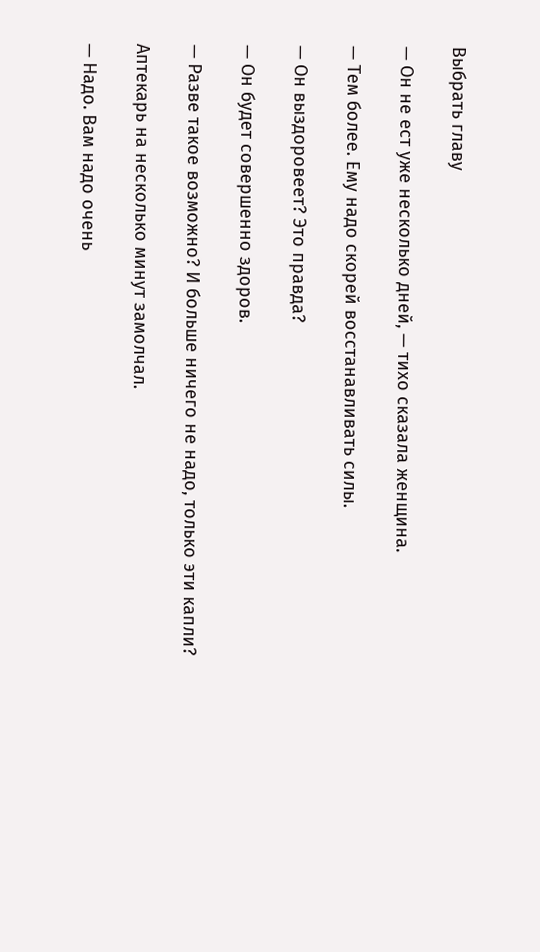Выбрать главу

— Он не ест уже несколько дней, — тихо сказала женщина.

— Тем более. Ему надо скорей восстанавливать силы.

— Он выздоровеет? Это правда?

— Он будет совершенно здоров.

— Разве такое возможно? И больше ничего не надо, только эти капли?

Аптекарь на несколько минут замолчал.

— Надо. Вам надо очень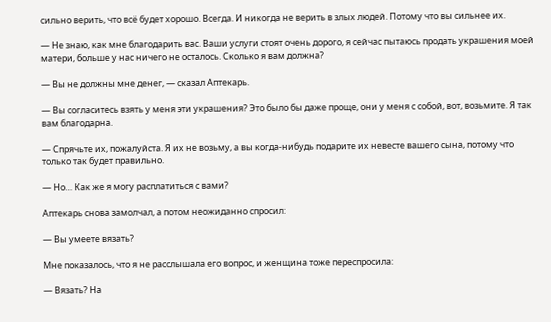сильно верить, что всё будет хорошо. Всегда. И никогда не верить в злых людей. Потому что вы сильнее их.

— Не знаю, как мне благодарить вас. Ваши услуги стоят очень дорого, я сейчас пытаюсь продать украшения моей матери, больше у нас ничего не осталось. Сколько я вам должна?

— Вы не должны мне денег, — сказал Аптекарь.

— Вы согласитесь взять у меня эти украшения? Это было бы даже проще, они у меня с собой, вот, возьмите. Я так вам благодарна.

— Спрячьте их, пожалуйста. Я их не возьму, а вы когда-нибудь подарите их невесте вашего сына, потому что только так будет правильно.

— Но… Как же я могу расплатиться с вами?

Аптекарь снова замолчал, а потом неожиданно спросил:

— Вы умеете вязать?

Мне показалось, что я не расслышала его вопрос, и женщина тоже переспросила:

— Вязать? На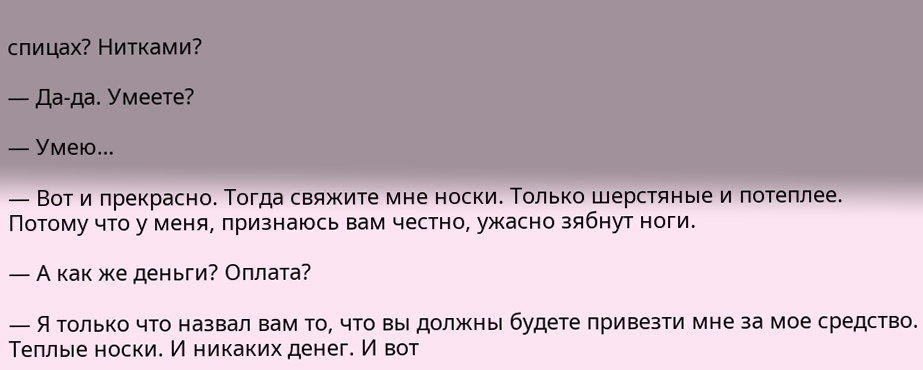спицах? Нитками?

— Да-да. Умеете?

— Умею…

— Вот и прекрасно. Тогда свяжите мне носки. Только шерстяные и потеплее. Потому что у меня, признаюсь вам честно, ужасно зябнут ноги.

— А как же деньги? Оплата?

— Я только что назвал вам то, что вы должны будете привезти мне за мое средство. Теплые носки. И никаких денег. И вот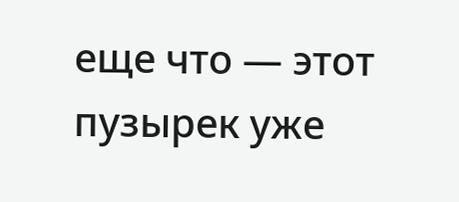еще что — этот пузырек уже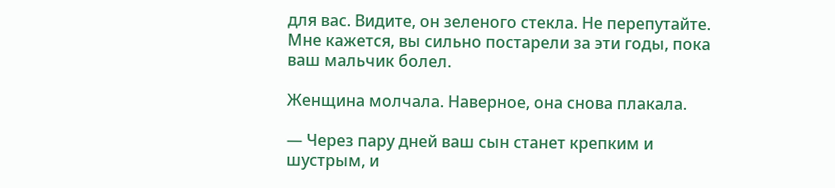для вас. Видите, он зеленого стекла. Не перепутайте. Мне кажется, вы сильно постарели за эти годы, пока ваш мальчик болел.

Женщина молчала. Наверное, она снова плакала.

— Через пару дней ваш сын станет крепким и шустрым, и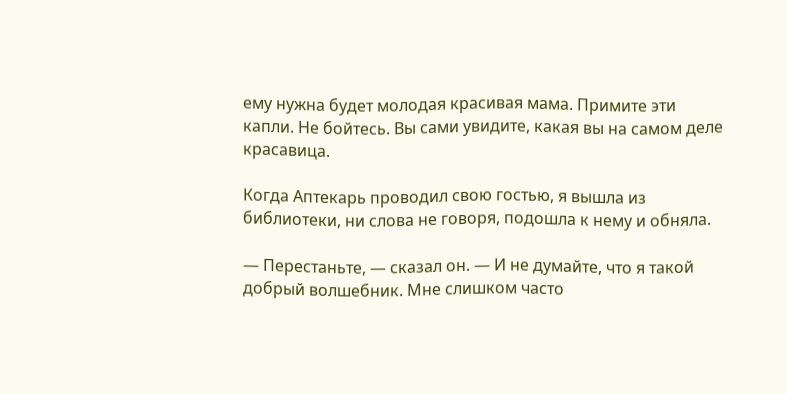ему нужна будет молодая красивая мама. Примите эти капли. Не бойтесь. Вы сами увидите, какая вы на самом деле красавица.

Когда Аптекарь проводил свою гостью, я вышла из библиотеки, ни слова не говоря, подошла к нему и обняла.

— Перестаньте, — сказал он. — И не думайте, что я такой добрый волшебник. Мне слишком часто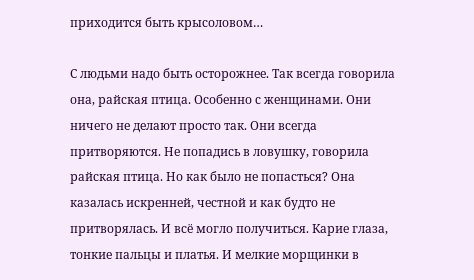приходится быть крысоловом…

С людьми надо быть осторожнее. Так всегда говорила она, райская птица. Особенно с женщинами. Они ничего не делают просто так. Они всегда притворяются. Не попадись в ловушку, говорила райская птица. Но как было не попасться? Она казалась искренней, честной и как будто не притворялась. И всё могло получиться. Карие глаза, тонкие пальцы и платья. И мелкие морщинки в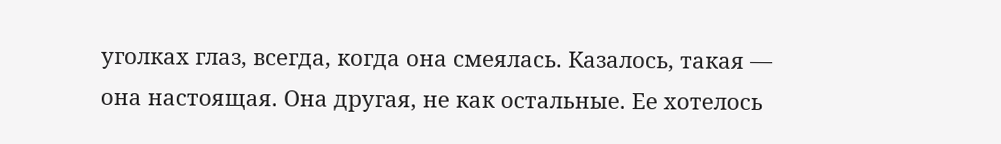уголках глаз, всегда, когда она смеялась. Казалось, такая — она настоящая. Она другая, не как остальные. Ее хотелось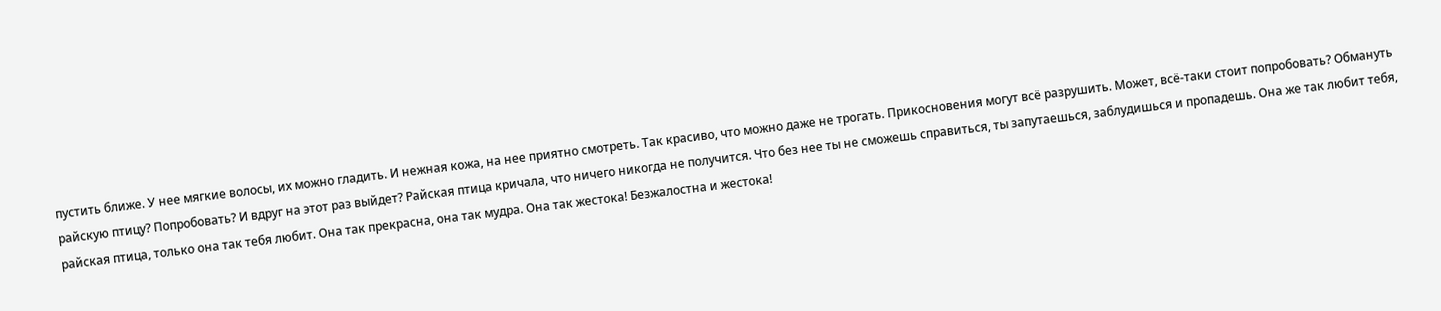пустить ближе. У нее мягкие волосы, их можно гладить. И нежная кожа, на нее приятно смотреть. Так красиво, что можно даже не трогать. Прикосновения могут всё разрушить. Может, всё-таки стоит попробовать? Обмануть райскую птицу? Попробовать? И вдруг на этот раз выйдет? Райская птица кричала, что ничего никогда не получится. Что без нее ты не сможешь справиться, ты запутаешься, заблудишься и пропадешь. Она же так любит тебя, райская птица, только она так тебя любит. Она так прекрасна, она так мудра. Она так жестока! Безжалостна и жестока!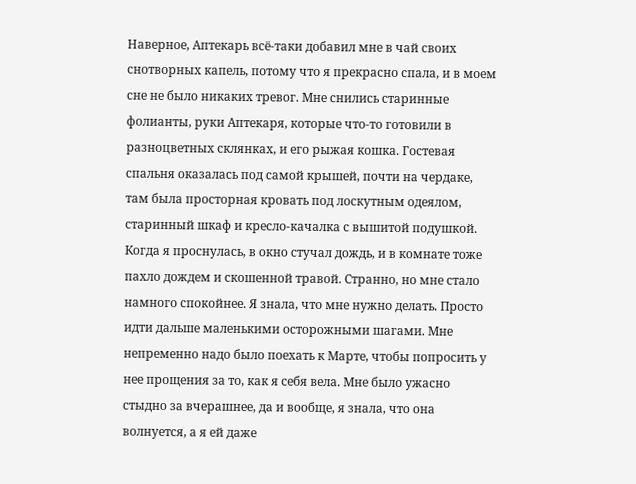Наверное, Аптекарь всё-таки добавил мне в чай своих снотворных капель, потому что я прекрасно спала, и в моем сне не было никаких тревог. Мне снились старинные фолианты, руки Аптекаря, которые что-то готовили в разноцветных склянках, и его рыжая кошка. Гостевая спальня оказалась под самой крышей, почти на чердаке, там была просторная кровать под лоскутным одеялом, старинный шкаф и кресло-качалка с вышитой подушкой. Когда я проснулась, в окно стучал дождь, и в комнате тоже пахло дождем и скошенной травой. Странно, но мне стало намного спокойнее. Я знала, что мне нужно делать. Просто идти дальше маленькими осторожными шагами. Мне непременно надо было поехать к Марте, чтобы попросить у нее прощения за то, как я себя вела. Мне было ужасно стыдно за вчерашнее, да и вообще, я знала, что она волнуется, а я ей даже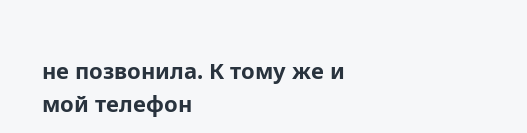не позвонила. К тому же и мой телефон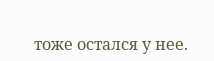тоже остался у нее.